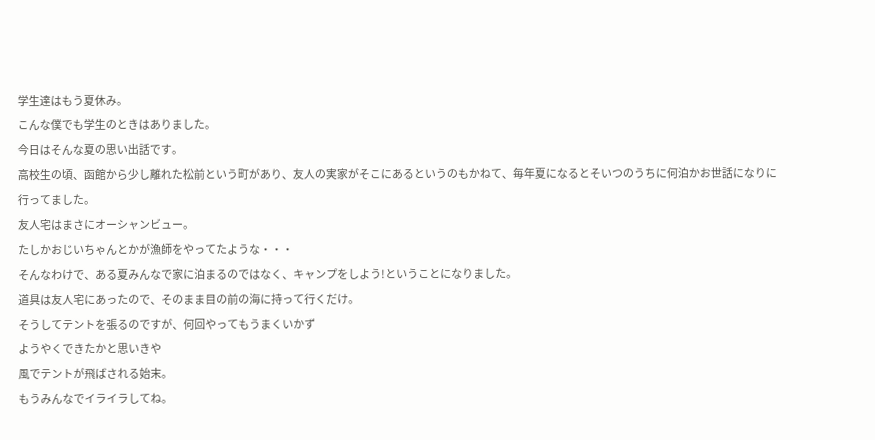学生達はもう夏休み。
こんな僕でも学生のときはありました。
今日はそんな夏の思い出話です。
高校生の頃、函館から少し離れた松前という町があり、友人の実家がそこにあるというのもかねて、毎年夏になるとそいつのうちに何泊かお世話になりに行ってました。
友人宅はまさにオーシャンビュー。
たしかおじいちゃんとかが漁師をやってたような・・・
そんなわけで、ある夏みんなで家に泊まるのではなく、キャンプをしよう!ということになりました。
道具は友人宅にあったので、そのまま目の前の海に持って行くだけ。
そうしてテントを張るのですが、何回やってもうまくいかず
ようやくできたかと思いきや
風でテントが飛ばされる始末。
もうみんなでイライラしてね。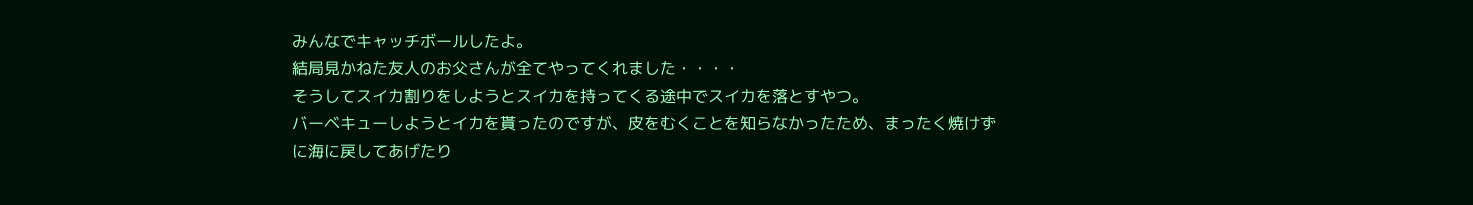みんなでキャッチボールしたよ。
結局見かねた友人のお父さんが全てやってくれました・・・・
そうしてスイカ割りをしようとスイカを持ってくる途中でスイカを落とすやつ。
バーベキューしようとイカを貰ったのですが、皮をむくことを知らなかったため、まったく焼けずに海に戻してあげたり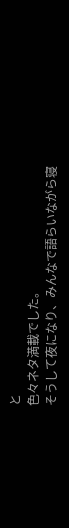と
色々ネタ満載でした。
そうして夜になり、みんなで語らいながら寝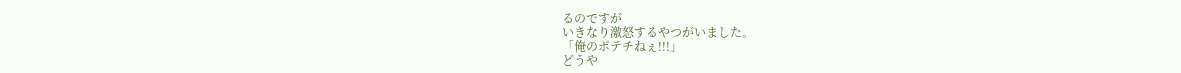るのですが
いきなり激怒するやつがいました。
「俺のポテチねぇ!!!」
どうや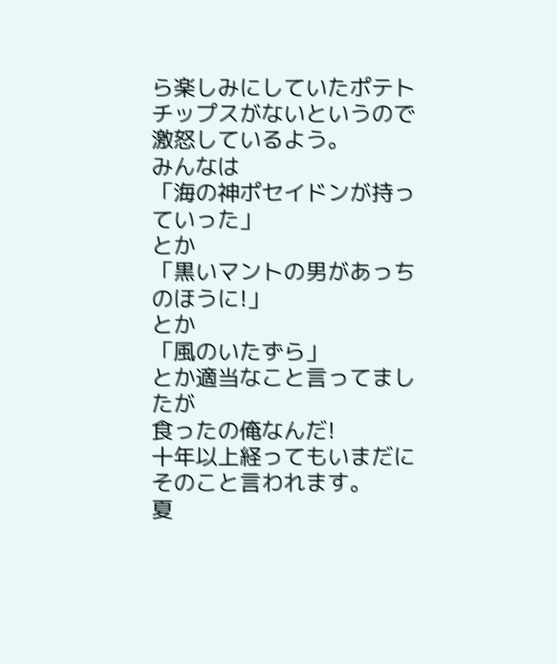ら楽しみにしていたポテトチップスがないというので激怒しているよう。
みんなは
「海の神ポセイドンが持っていった」
とか
「黒いマントの男があっちのほうに!」
とか
「風のいたずら」
とか適当なこと言ってましたが
食ったの俺なんだ!
十年以上経ってもいまだにそのこと言われます。
夏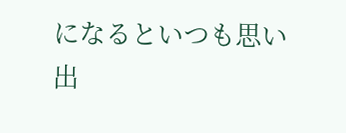になるといつも思い出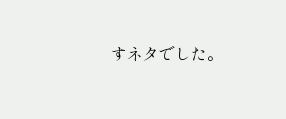すネタでした。